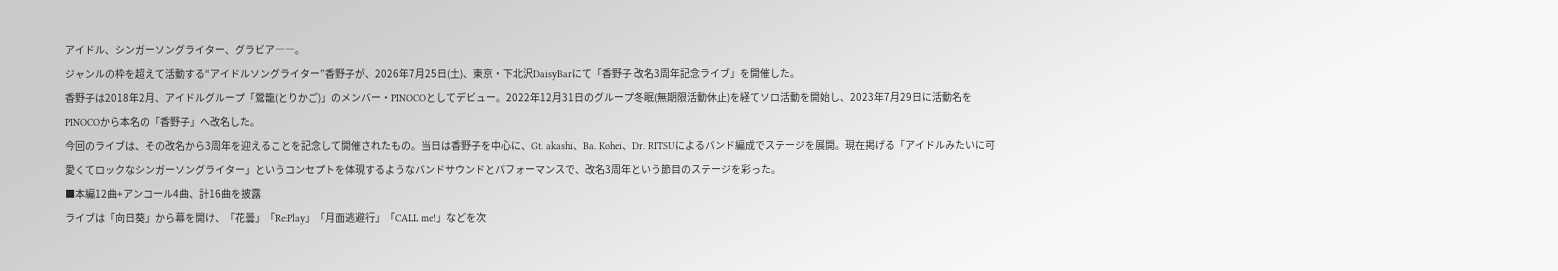アイドル、シンガーソングライター、グラビア――。
ジャンルの枠を超えて活動する“アイドルソングライター”香野子が、2026年7月25日(土)、東京・下北沢DaisyBarにて「香野子 改名3周年記念ライブ」を開催した。
香野子は2018年2月、アイドルグループ「鶯籠(とりかご)」のメンバー・PINOCOとしてデビュー。2022年12月31日のグループ冬眠(無期限活動休止)を経てソロ活動を開始し、2023年7月29日に活動名をPINOCOから本名の「香野子」へ改名した。
今回のライブは、その改名から3周年を迎えることを記念して開催されたもの。当日は香野子を中心に、Gt. akashi、Ba. Kohei、Dr. RITSUによるバンド編成でステージを展開。現在掲げる「アイドルみたいに可愛くてロックなシンガーソングライター」というコンセプトを体現するようなバンドサウンドとパフォーマンスで、改名3周年という節目のステージを彩った。
■本編12曲+アンコール4曲、計16曲を披露
ライブは「向日葵」から幕を開け、「花曇」「Re:Play」「月面逃避行」「CALL me!」などを次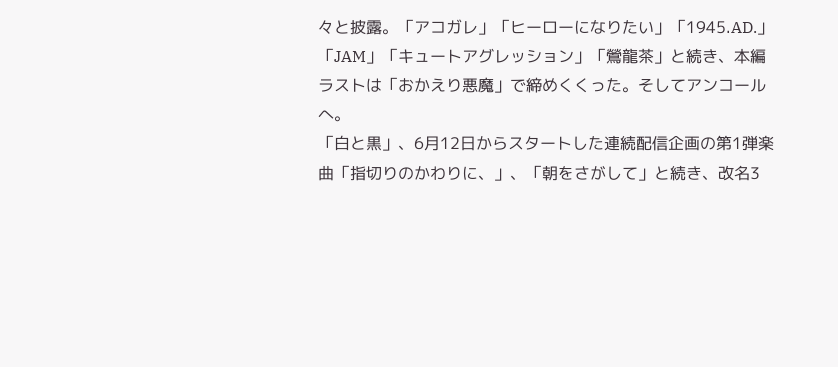々と披露。「アコガレ」「ヒーローになりたい」「1945.AD.」「JAM」「キュートアグレッション」「鶯龍茶」と続き、本編ラストは「おかえり悪魔」で締めくくった。そしてアンコールへ。
「白と黒」、6月12日からスタートした連続配信企画の第1弾楽曲「指切りのかわりに、」、「朝をさがして」と続き、改名3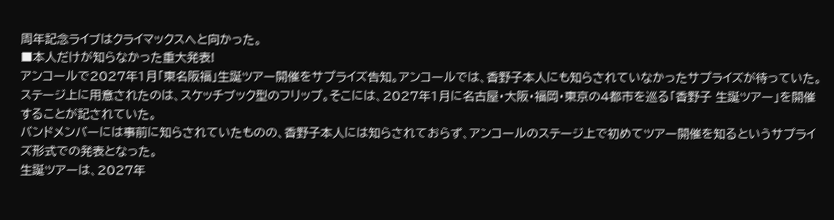周年記念ライブはクライマックスへと向かった。
■本人だけが知らなかった重大発表!
アンコールで2027年1月「東名阪福」生誕ツアー開催をサプライズ告知。アンコールでは、香野子本人にも知らされていなかったサプライズが待っていた。ステージ上に用意されたのは、スケッチブック型のフリップ。そこには、2027年1月に名古屋・大阪・福岡・東京の4都市を巡る「香野子 生誕ツアー」を開催することが記されていた。
バンドメンバーには事前に知らされていたものの、香野子本人には知らされておらず、アンコールのステージ上で初めてツアー開催を知るというサプライズ形式での発表となった。
生誕ツアーは、2027年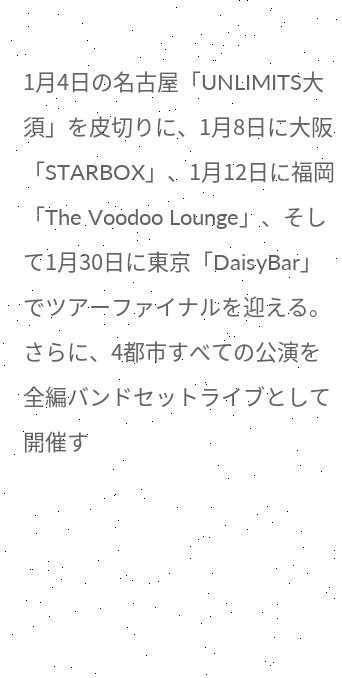1月4日の名古屋「UNLIMITS大須」を皮切りに、1月8日に大阪「STARBOX」、1月12日に福岡「The Voodoo Lounge」、そして1月30日に東京「DaisyBar」でツアーファイナルを迎える。さらに、4都市すべての公演を全編バンドセットライブとして開催す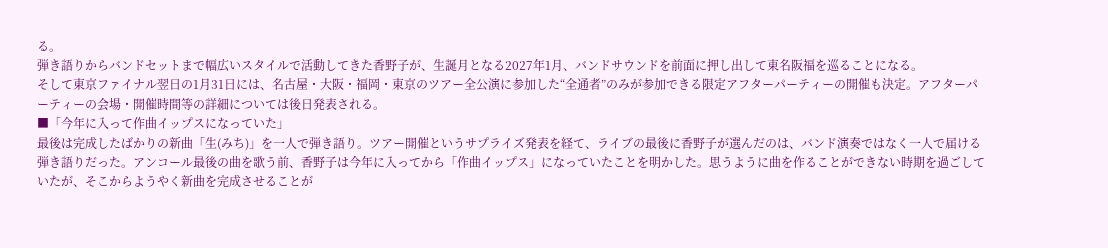る。
弾き語りからバンドセットまで幅広いスタイルで活動してきた香野子が、生誕月となる2027年1月、バンドサウンドを前面に押し出して東名阪福を巡ることになる。
そして東京ファイナル翌日の1月31日には、名古屋・大阪・福岡・東京のツアー全公演に参加した“全通者”のみが参加できる限定アフターパーティーの開催も決定。アフターパーティーの会場・開催時間等の詳細については後日発表される。
■「今年に入って作曲イップスになっていた」
最後は完成したばかりの新曲「生(みち)」を一人で弾き語り。ツアー開催というサプライズ発表を経て、ライブの最後に香野子が選んだのは、バンド演奏ではなく一人で届ける弾き語りだった。アンコール最後の曲を歌う前、香野子は今年に入ってから「作曲イップス」になっていたことを明かした。思うように曲を作ることができない時期を過ごしていたが、そこからようやく新曲を完成させることが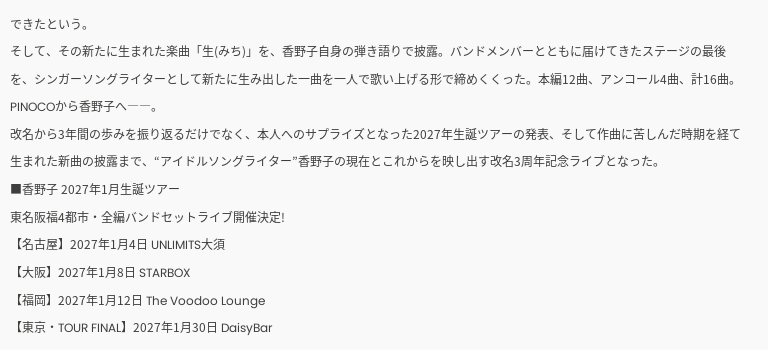できたという。
そして、その新たに生まれた楽曲「生(みち)」を、香野子自身の弾き語りで披露。バンドメンバーとともに届けてきたステージの最後を、シンガーソングライターとして新たに生み出した一曲を一人で歌い上げる形で締めくくった。本編12曲、アンコール4曲、計16曲。
PINOCOから香野子へ――。
改名から3年間の歩みを振り返るだけでなく、本人へのサプライズとなった2027年生誕ツアーの発表、そして作曲に苦しんだ時期を経て生まれた新曲の披露まで、“アイドルソングライター”香野子の現在とこれからを映し出す改名3周年記念ライブとなった。
■香野子 2027年1月生誕ツアー
東名阪福4都市・全編バンドセットライブ開催決定!
【名古屋】2027年1月4日 UNLIMITS大須
【大阪】2027年1月8日 STARBOX
【福岡】2027年1月12日 The Voodoo Lounge
【東京・TOUR FINAL】2027年1月30日 DaisyBar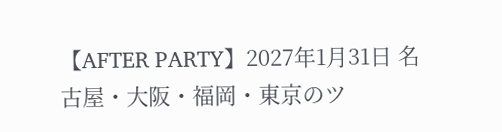【AFTER PARTY】2027年1月31日 名古屋・大阪・福岡・東京のツ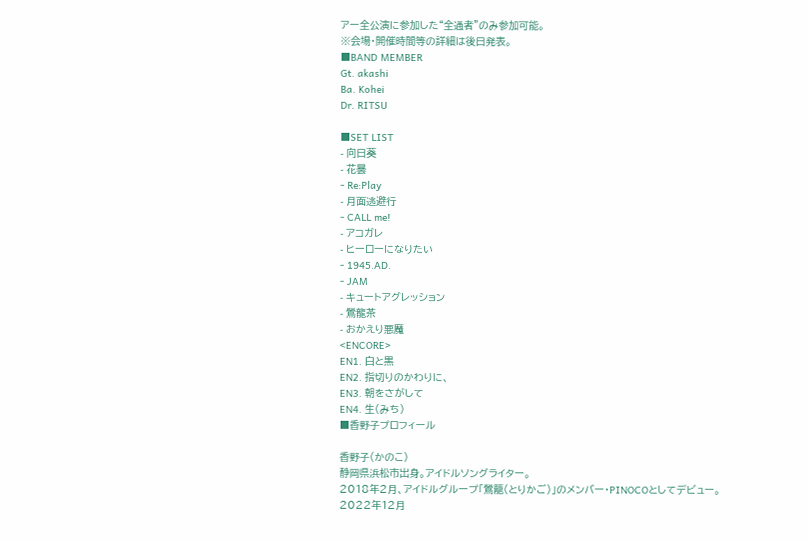アー全公演に参加した“全通者”のみ参加可能。
※会場・開催時間等の詳細は後日発表。
■BAND MEMBER
Gt. akashi
Ba. Kohei
Dr. RITSU

■SET LIST
- 向日葵
- 花曇
- Re:Play
- 月面逃避行
- CALL me!
- アコガレ
- ヒーローになりたい
- 1945.AD.
- JAM
- キュートアグレッション
- 鶯龍茶
- おかえり悪魔
<ENCORE>
EN1. 白と黒
EN2. 指切りのかわりに、
EN3. 朝をさがして
EN4. 生(みち)
■香野子プロフィール

香野子(かのこ)
静岡県浜松市出身。アイドルソングライター。
2018年2月、アイドルグループ「鶯籠(とりかご)」のメンバー・PINOCOとしてデビュー。
2022年12月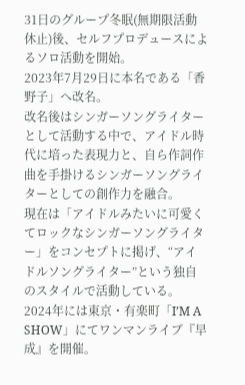31日のグループ冬眠(無期限活動休止)後、セルフプロデュースによるソロ活動を開始。
2023年7月29日に本名である「香野子」へ改名。
改名後はシンガーソングライターとして活動する中で、アイドル時代に培った表現力と、自ら作詞作曲を手掛けるシンガーソングライターとしての創作力を融合。
現在は「アイドルみたいに可愛くてロックなシンガーソングライター」をコンセプトに掲げ、“アイドルソングライター”という独自のスタイルで活動している。
2024年には東京・有楽町「I’M A SHOW」にてワンマンライブ『早成』を開催。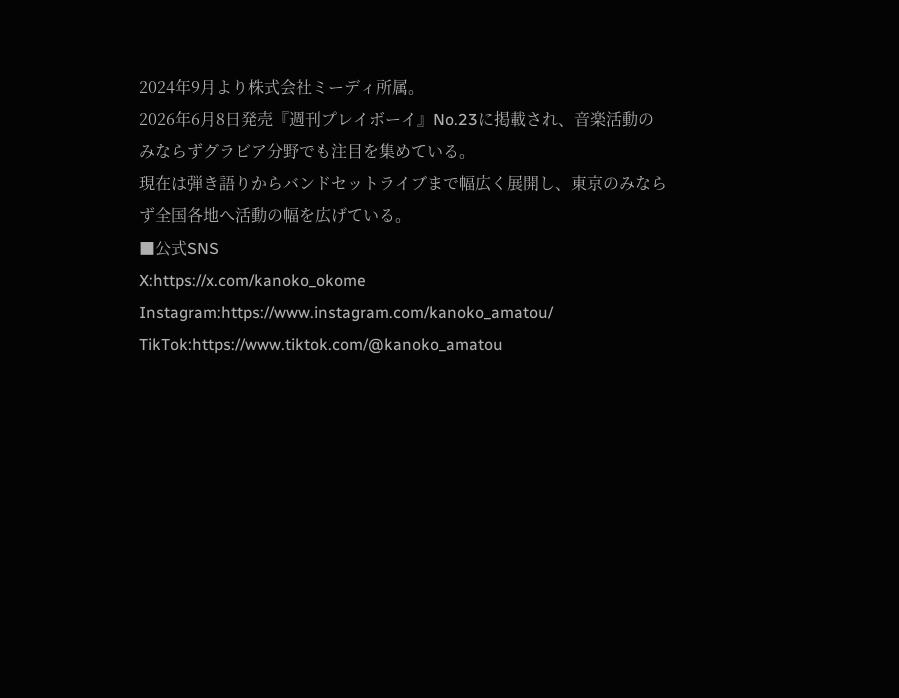2024年9月より株式会社ミーディ所属。
2026年6月8日発売『週刊プレイボーイ』No.23に掲載され、音楽活動のみならずグラビア分野でも注目を集めている。
現在は弾き語りからバンドセットライブまで幅広く展開し、東京のみならず全国各地へ活動の幅を広げている。
■公式SNS
X:https://x.com/kanoko_okome
Instagram:https://www.instagram.com/kanoko_amatou/
TikTok:https://www.tiktok.com/@kanoko_amatou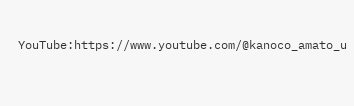YouTube:https://www.youtube.com/@kanoco_amato_u